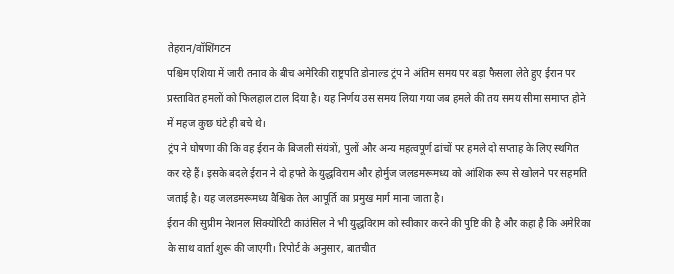तेहरान/वॉशिंगटन
पश्चिम एशिया में जारी तनाव के बीच अमेरिकी राष्ट्रपति डोनाल्ड ट्रंप ने अंतिम समय पर बड़ा फैसला लेते हुए ईरान पर प्रस्तावित हमलों को फिलहाल टाल दिया है। यह निर्णय उस समय लिया गया जब हमले की तय समय सीमा समाप्त होने में महज कुछ घंटे ही बचे थे।
ट्रंप ने घोषणा की कि वह ईरान के बिजली संयंत्रों, पुलों और अन्य महत्वपूर्ण ढांचों पर हमले दो सप्ताह के लिए स्थगित कर रहे हैं। इसके बदले ईरान ने दो हफ्ते के युद्धविराम और होर्मुज जलडमरूमध्य को आंशिक रूप से खोलने पर सहमति जताई है। यह जलडमरूमध्य वैश्विक तेल आपूर्ति का प्रमुख मार्ग माना जाता है।
ईरान की सुप्रीम नेशनल सिक्योरिटी काउंसिल ने भी युद्धविराम को स्वीकार करने की पुष्टि की है और कहा है कि अमेरिका के साथ वार्ता शुरू की जाएगी। रिपोर्ट के अनुसार, बातचीत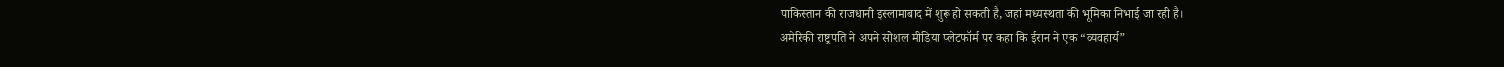पाकिस्तान की राजधानी इस्लामाबाद में शुरू हो सकती है, जहां मध्यस्थता की भूमिका निभाई जा रही है।
अमेरिकी राष्ट्रपति ने अपने सोशल मीडिया प्लेटफॉर्म पर कहा कि ईरान ने एक “व्यवहार्य”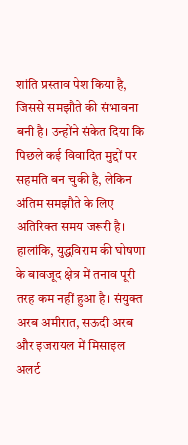शांति प्रस्ताव पेश किया है, जिससे समझौते की संभावना बनी है। उन्होंने संकेत दिया कि पिछले कई विवादित मुद्दों पर सहमति बन चुकी है, लेकिन अंतिम समझौते के लिए अतिरिक्त समय जरूरी है।
हालांकि, युद्धविराम की घोषणा के बावजूद क्षेत्र में तनाव पूरी तरह कम नहीं हुआ है। संयुक्त अरब अमीरात, सऊदी अरब और इजरायल में मिसाइल अलर्ट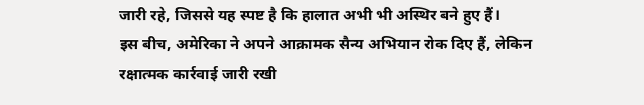जारी रहे, जिससे यह स्पष्ट है कि हालात अभी भी अस्थिर बने हुए हैं।
इस बीच, अमेरिका ने अपने आक्रामक सैन्य अभियान रोक दिए हैं, लेकिन रक्षात्मक कार्रवाई जारी रखी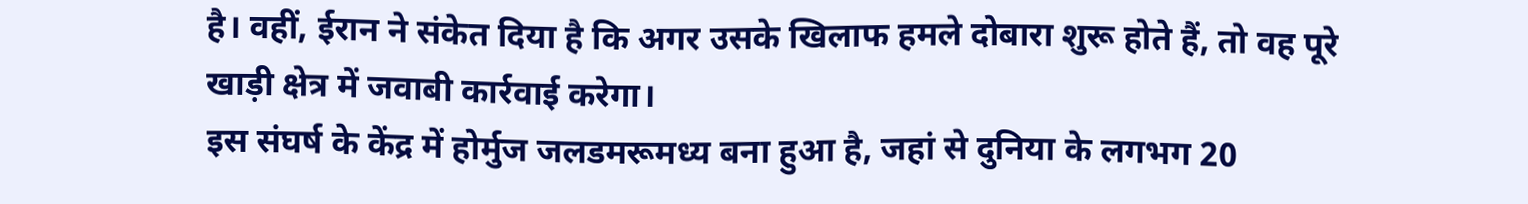है। वहीं, ईरान ने संकेत दिया है कि अगर उसके खिलाफ हमले दोबारा शुरू होते हैं, तो वह पूरे खाड़ी क्षेत्र में जवाबी कार्रवाई करेगा।
इस संघर्ष के केंद्र में होर्मुज जलडमरूमध्य बना हुआ है, जहां से दुनिया के लगभग 20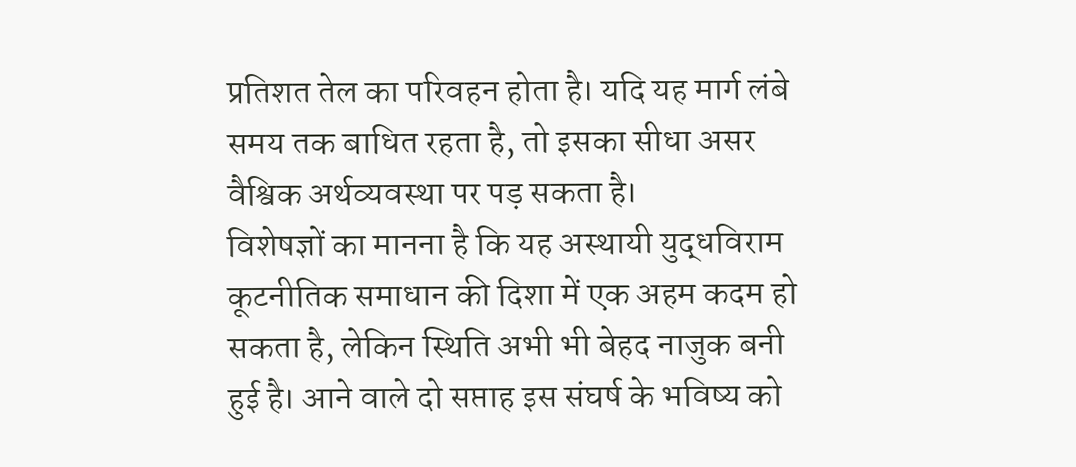प्रतिशत तेल का परिवहन होता है। यदि यह मार्ग लंबे समय तक बाधित रहता है, तो इसका सीधा असर वैश्विक अर्थव्यवस्था पर पड़ सकता है।
विशेषज्ञों का मानना है कि यह अस्थायी युद्धविराम कूटनीतिक समाधान की दिशा में एक अहम कदम हो सकता है, लेकिन स्थिति अभी भी बेहद नाजुक बनी हुई है। आने वाले दो सप्ताह इस संघर्ष के भविष्य को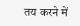तय करने में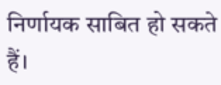निर्णायक साबित हो सकते हैं।